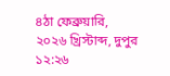৪ঠা ফেব্রুয়ারি, ২০২৬ খ্রিস্টাব্দ, দুপুর ১২:২৬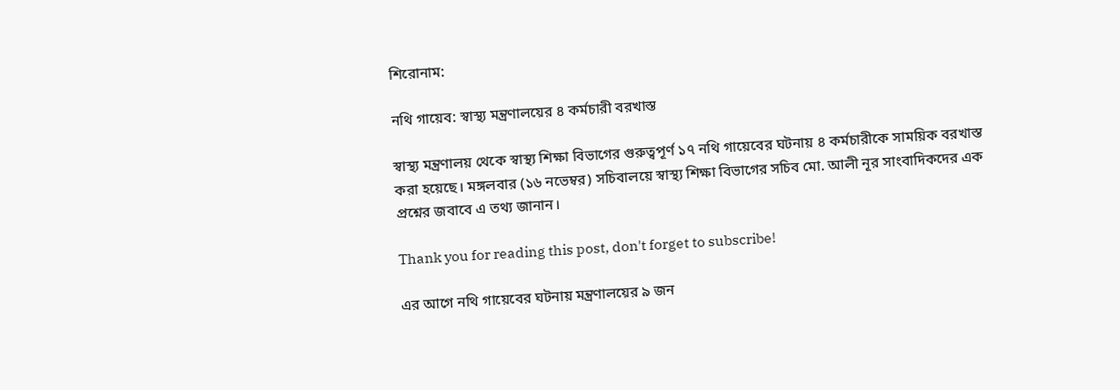শিরোনাম:

নথি গায়েব: স্বাস্থ্য মন্ত্রণালয়ের ৪ কর্মচারী বরখাস্ত

স্বাস্থ্য মন্ত্রণালয় থেকে স্বাস্থ্য শিক্ষা বিভাগের গুরুত্বপূর্ণ ১৭ নথি গায়েবের ঘটনায় ৪ কর্মচারীকে সাময়িক বরখাস্ত করা হয়েছে। মঙ্গলবার (১৬ নভেম্বর) সচিবালয়ে স্বাস্থ্য শিক্ষা বিভাগের সচিব মো. আলী নূর সাংবাদিকদের এক প্রশ্নের জবাবে এ তথ্য জানান।

Thank you for reading this post, don't forget to subscribe!

এর আগে নথি গায়েবের ঘটনায় মন্ত্রণালয়ের ৯ জন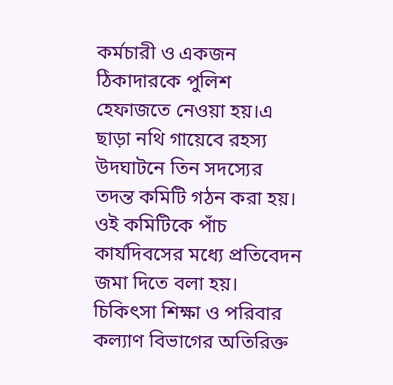কর্মচারী ও একজন ঠিকাদারকে পুলিশ হেফাজতে নেওয়া হয়।এ ছাড়া নথি গায়েবে রহস্য উদঘাটনে তিন সদস্যের তদন্ত কমিটি গঠন করা হয়। ওই কমিটিকে পাঁচ কার্যদিবসের মধ্যে প্রতিবেদন জমা দিতে বলা হয়। চিকিৎসা শিক্ষা ও পরিবার কল্যাণ বিভাগের অতিরিক্ত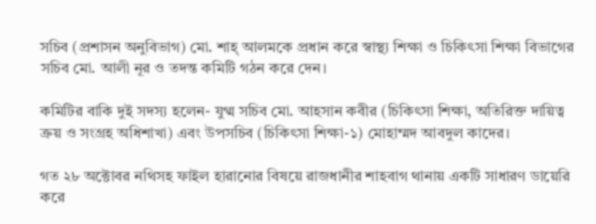সচিব (প্রশাসন অনুবিভাগ) মো. শাহ্ আলমকে প্রধান করে স্বাস্থ্য শিক্ষা ও চিকিৎসা শিক্ষা বিভাগের সচিব মো. আলী নূর ও তদন্ত কমিটি গঠন করে দেন।

কমিটির বাকি দুই সদস্য হলেন- যুগ্ম সচিব মো. আহসান কবীর (চিকিৎসা শিক্ষা, অতিরিক্ত দায়িত্ব ক্রয় ও সংগ্রহ অধিশাখা) এবং উপসচিব (চিকিৎসা শিক্ষা-১) মোহাম্মদ আবদুল কাদের।

গত ২৮ অক্টোবর নথিসহ ফাইল হারানোর বিষয়ে রাজধানীর শাহবাগ থানায় একটি সাধারণ ডায়েরি করে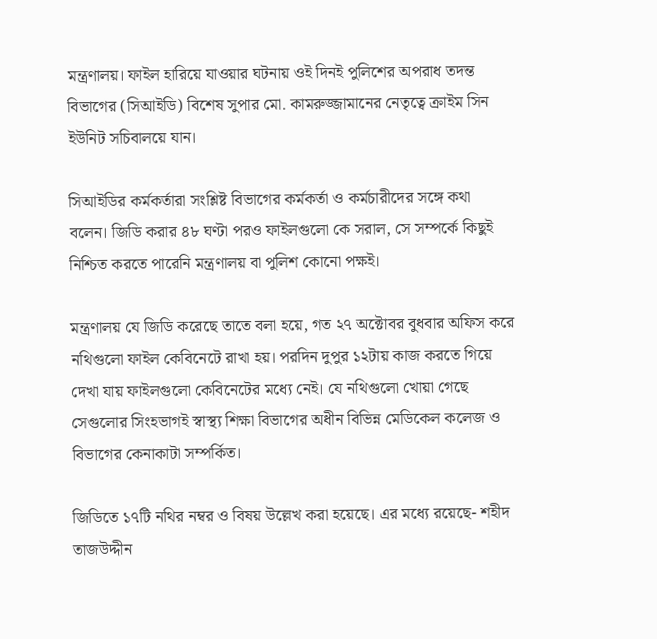মন্ত্রণালয়। ফাইল হারিয়ে যাওয়ার ঘটনায় ওই দিনই পুলিশের অপরাধ তদন্ত বিভাগের (সিআইডি) বিশেষ সুপার মো. কামরুজ্জামানের নেতৃত্বে ‌ক্রাইম সিন ইউনিট সচিবালয়ে যান।

সিআইডির কর্মকর্তারা সংশ্লিষ্ট বিভাগের কর্মকর্তা ও কর্মচারীদের সঙ্গে কথা বলেন। জিডি করার ৪৮ ঘণ্টা পরও ফাইলগুলো কে সরাল, সে সম্পর্কে কিছুই নিশ্চিত করতে পারেনি মন্ত্রণালয় বা পুলিশ কোনো পক্ষই।

মন্ত্রণালয় যে জিডি করেছে তাতে বলা হয়ে, গত ২৭ অক্টোবর বুধবার অফিস করে নথিগুলো ফাইল কেবিনেটে রাখা হয়। পরদিন দুপুর ১২টায় কাজ করতে গিয়ে দেখা যায় ফাইলগুলো কেবিনেটের মধ্যে নেই। যে নথিগুলো খোয়া গেছে সেগুলোর সিংহভাগই স্বাস্থ্য শিক্ষা বিভাগের অধীন বিভিন্ন মেডিকেল কলেজ ও বিভাগের কেনাকাটা সম্পর্কিত।

জিডিতে ১৭টি নথির নম্বর ও বিষয় উল্লেখ করা হয়েছে। এর মধ্যে রয়েছে- শহীদ তাজউদ্দীন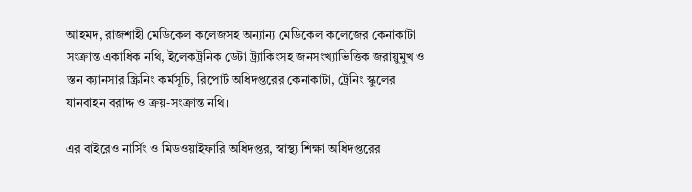আহমদ, রাজশাহী মেডিকেল কলেজসহ অন্যান্য মেডিকেল কলেজের কেনাকাটা সংক্রান্ত একাধিক নথি, ইলেকট্রনিক ডেটা ট্র্যাকিংসহ জনসংখ্যাভিত্তিক জরায়ুমুখ ও স্তন ক্যানসার স্ক্রিনিং কর্মসূচি, রিপোর্ট অধিদপ্তরের কেনাকাটা, ট্রেনিং স্কুলের যানবাহন বরাদ্দ ও ক্রয়-সংক্রান্ত নথি।

এর বাইরেও নার্সিং ও মিডওয়াইফারি অধিদপ্তর, স্বাস্থ্য শিক্ষা অধিদপ্তরের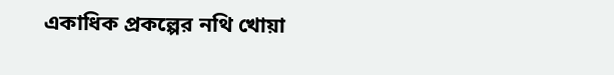একাধিক প্রকল্পের নথি খোয়া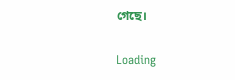গেছে।

Loading